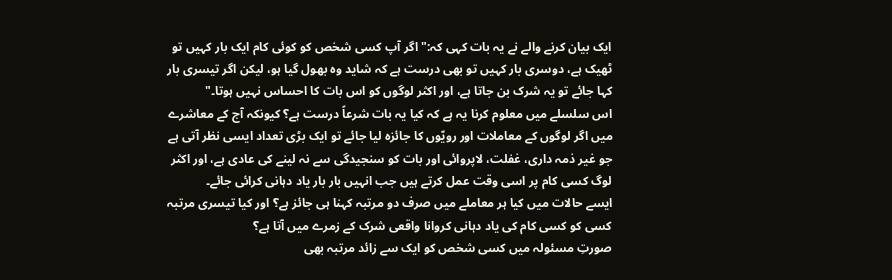ایک بیان کرنے والے نے یہ بات کہی کہ:"اگر آپ کسی شخص کو کوئی کام ایک بار کہیں تو ٹھیک ہے، دوسری بار کہیں تو بھی درست ہے کہ شاید وہ بھول گیا ہو، لیکن اگر تیسری بار کہا جائے تو یہ شرک بن جاتا ہے، اور اکثر لوگوں کو اس بات کا احساس نہیں ہوتا۔"
اس سلسلے میں معلوم کرنا یہ ہے کہ کیا یہ بات شرعاً درست ہے؟ کیونکہ آج کے معاشرے میں اگر لوگوں کے معاملات اور رویّوں کا جائزہ لیا جائے تو ایک بڑی تعداد ایسی نظر آتی ہے جو غیر ذمہ داری، غفلت، لاپروائی اور بات کو سنجیدگی سے نہ لینے کی عادی ہے، اور اکثر لوگ کسی کام پر اسی وقت عمل کرتے ہیں جب انہیں بار بار یاد دہانی کرائی جائے۔
ایسے حالات میں کیا ہر معاملے میں صرف دو مرتبہ کہنا ہی جائز ہے؟ اور کیا تیسری مرتبہ کسی کو کسی کام کی یاد دہانی کروانا واقعی شرک کے زمرے میں آتا ہے؟
صورتِ مسئولہ میں کسی شخص کو ایک سے زائد مرتبہ بھی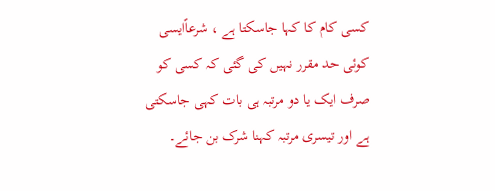کسی کام کا کہا جاسکتا ہے ، شرعاًایسی کوئی حد مقرر نہیں کی گئی کہ کسی کو صرف ایک یا دو مرتبہ ہی بات کہی جاسکتی ہے اور تیسری مرتبہ کہنا شرک بن جائے۔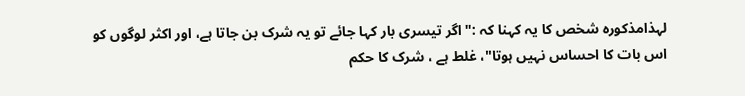لہذامذکورہ شخص کا یہ کہنا کہ :"اگر تیسری بار کہا جائے تو یہ شرک بن جاتا ہے، اور اکثر لوگوں کو اس بات کا احساس نہیں ہوتا"، غلط ہے ، شرک کا حکم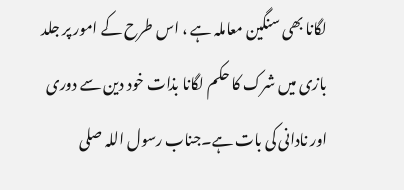لگانا بھی سنگین معاملہ ہے ، اس طرح کے امور پر جلد بازی میں شرک کا حکم لگانا بذات خود دین سے دوری اور نادانی کی بات ہے۔جناب رسول اللہ صلى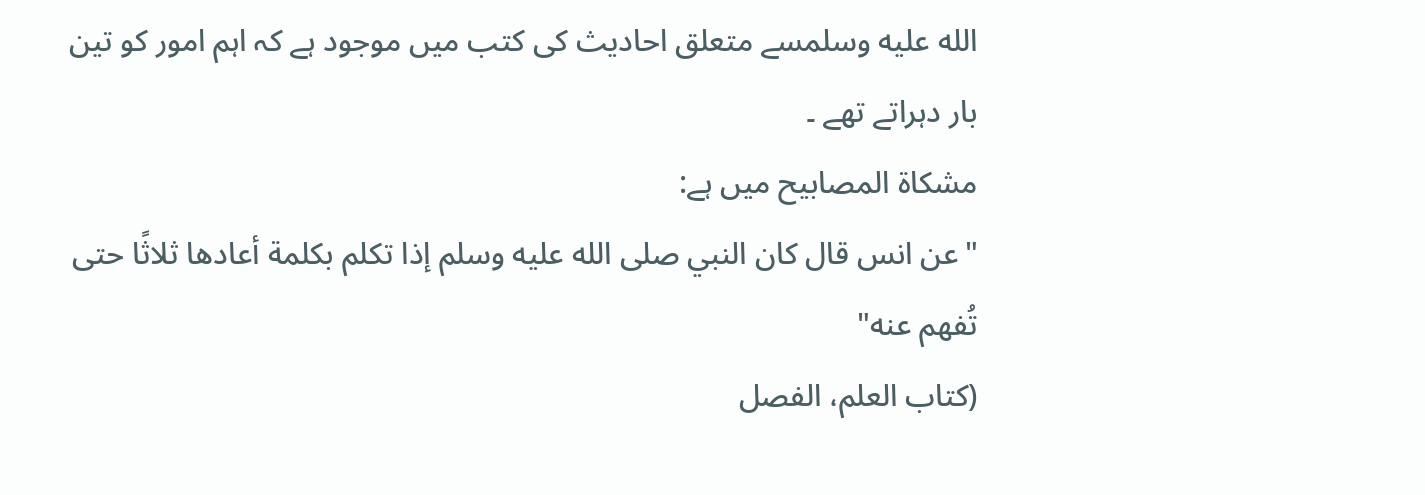الله عليه وسلمسے متعلق احادیث کی کتب میں موجود ہے کہ اہم امور کو تین بار دہراتے تھے ۔
مشکاۃ المصابیح میں ہے:
"عن انس قال كان النبي صلى الله عليه وسلم إذا تكلم بكلمة أعادها ثلاثًا حتى تُفهم عنه"
(كتاب العلم، الفصل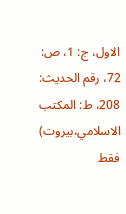الاول، ج: 1، ص: 72، رقم الحديث: 208، ط: المكتب الاسلامي،بيروت)
فقط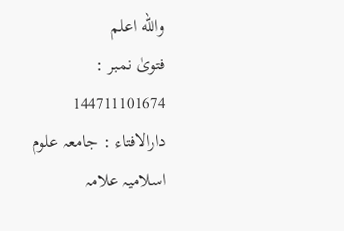والله اعلم
فتویٰ نمبر : 144711101674
دارالافتاء : جامعہ علوم اسلامیہ علامہ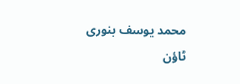محمد یوسف بنوری ٹاؤن